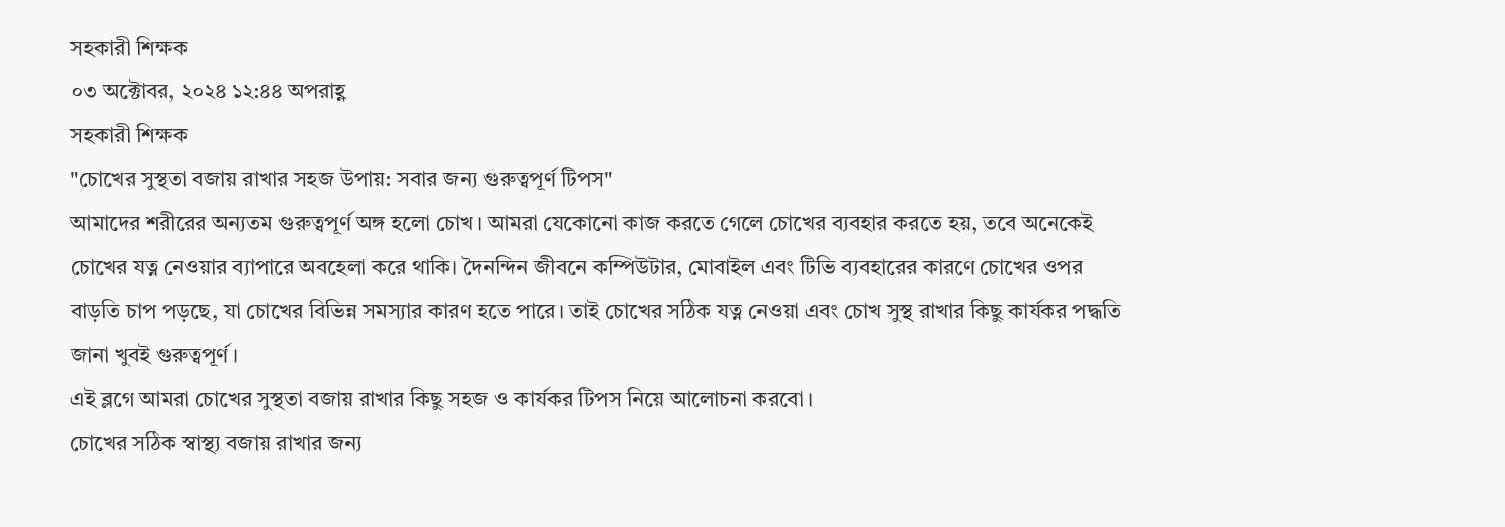সহকারী শিক্ষক
০৩ অক্টোবর, ২০২৪ ১২:৪৪ অপরাহ্ণ
সহকারী শিক্ষক
"চোখের সুস্থতা বজায় রাখার সহজ উপায়: সবার জন্য গুরুত্বপূর্ণ টিপস"
আমাদের শরীরের অন্যতম গুরুত্বপূর্ণ অঙ্গ হলো চোখ। আমরা যেকোনো কাজ করতে গেলে চোখের ব্যবহার করতে হয়, তবে অনেকেই চোখের যত্ন নেওয়ার ব্যাপারে অবহেলা করে থাকি। দৈনন্দিন জীবনে কম্পিউটার, মোবাইল এবং টিভি ব্যবহারের কারণে চোখের ওপর বাড়তি চাপ পড়ছে, যা চোখের বিভিন্ন সমস্যার কারণ হতে পারে। তাই চোখের সঠিক যত্ন নেওয়া এবং চোখ সুস্থ রাখার কিছু কার্যকর পদ্ধতি জানা খুবই গুরুত্বপূর্ণ।
এই ব্লগে আমরা চোখের সুস্থতা বজায় রাখার কিছু সহজ ও কার্যকর টিপস নিয়ে আলোচনা করবো।
চোখের সঠিক স্বাস্থ্য বজায় রাখার জন্য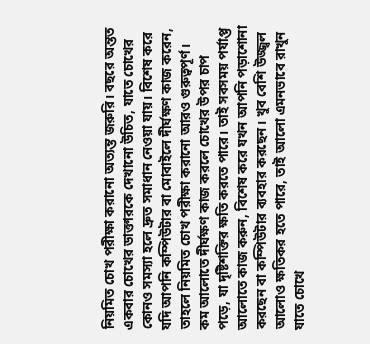নিয়মিত চোখ পরীক্ষা করানো অত্যন্ত জরুরি। বছরে অন্তত একবার চোখের ডাক্তারকে দেখানো উচিত, যাতে চোখের কোনও সমস্যা হলে দ্রুত সমাধান নেওয়া যায়। বিশেষ করে যদি আপনি কম্পিউটার বা মোবাইলে দীর্ঘক্ষণ কাজ করেন, তাহলে নিয়মিত চোখ পরীক্ষা করানো আরও গুরুত্বপূর্ণ।
কম আলোতে দীর্ঘক্ষণ কাজ করলে চোখের উপর চাপ পড়ে, যা দৃষ্টিশক্তির ক্ষতি করতে পারে। তাই সবসময় পর্যাপ্ত আলোতে কাজ করুন, বিশেষ করে যখন আপনি পড়াশোনা করছেন বা কম্পিউটার ব্যবহার করছেন। খুব বেশি উজ্জ্বল আলোও ক্ষতিকর হতে পারে, তাই আলো এমনভাবে রাখুন যাতে চোখে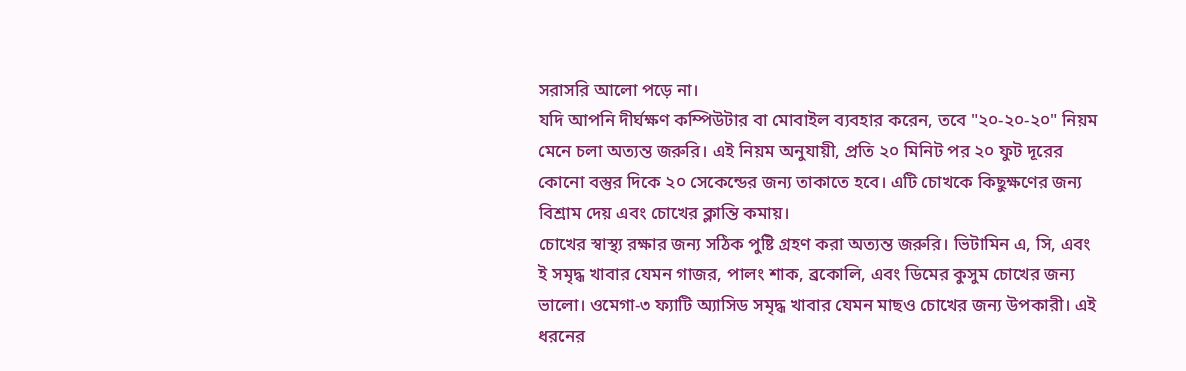সরাসরি আলো পড়ে না।
যদি আপনি দীর্ঘক্ষণ কম্পিউটার বা মোবাইল ব্যবহার করেন, তবে "২০-২০-২০" নিয়ম মেনে চলা অত্যন্ত জরুরি। এই নিয়ম অনুযায়ী, প্রতি ২০ মিনিট পর ২০ ফুট দূরের কোনো বস্তুর দিকে ২০ সেকেন্ডের জন্য তাকাতে হবে। এটি চোখকে কিছুক্ষণের জন্য বিশ্রাম দেয় এবং চোখের ক্লান্তি কমায়।
চোখের স্বাস্থ্য রক্ষার জন্য সঠিক পুষ্টি গ্রহণ করা অত্যন্ত জরুরি। ভিটামিন এ, সি, এবং ই সমৃদ্ধ খাবার যেমন গাজর, পালং শাক, ব্রকোলি, এবং ডিমের কুসুম চোখের জন্য ভালো। ওমেগা-৩ ফ্যাটি অ্যাসিড সমৃদ্ধ খাবার যেমন মাছও চোখের জন্য উপকারী। এই ধরনের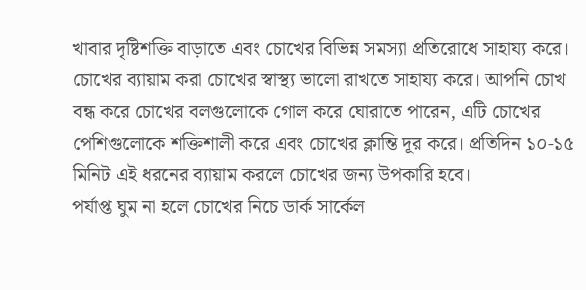খাবার দৃষ্টিশক্তি বাড়াতে এবং চোখের বিভিন্ন সমস্যা প্রতিরোধে সাহায্য করে।
চোখের ব্যায়াম করা চোখের স্বাস্থ্য ভালো রাখতে সাহায্য করে। আপনি চোখ বন্ধ করে চোখের বলগুলোকে গোল করে ঘোরাতে পারেন, এটি চোখের পেশিগুলোকে শক্তিশালী করে এবং চোখের ক্লান্তি দূর করে। প্রতিদিন ১০-১৫ মিনিট এই ধরনের ব্যায়াম করলে চোখের জন্য উপকারি হবে।
পর্যাপ্ত ঘুম না হলে চোখের নিচে ডার্ক সার্কেল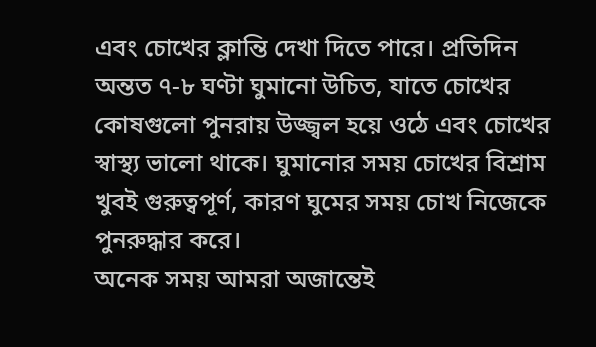এবং চোখের ক্লান্তি দেখা দিতে পারে। প্রতিদিন অন্তত ৭-৮ ঘণ্টা ঘুমানো উচিত, যাতে চোখের কোষগুলো পুনরায় উজ্জ্বল হয়ে ওঠে এবং চোখের স্বাস্থ্য ভালো থাকে। ঘুমানোর সময় চোখের বিশ্রাম খুবই গুরুত্বপূর্ণ, কারণ ঘুমের সময় চোখ নিজেকে পুনরুদ্ধার করে।
অনেক সময় আমরা অজান্তেই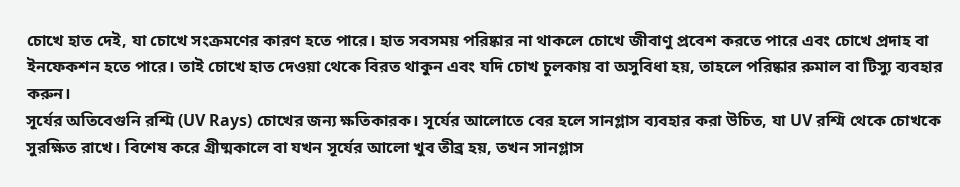চোখে হাত দেই, যা চোখে সংক্রমণের কারণ হতে পারে। হাত সবসময় পরিষ্কার না থাকলে চোখে জীবাণু প্রবেশ করতে পারে এবং চোখে প্রদাহ বা ইনফেকশন হতে পারে। তাই চোখে হাত দেওয়া থেকে বিরত থাকুন এবং যদি চোখ চুলকায় বা অসুবিধা হয়, তাহলে পরিষ্কার রুমাল বা টিস্যু ব্যবহার করুন।
সূর্যের অতিবেগুনি রশ্মি (UV Rays) চোখের জন্য ক্ষতিকারক। সূর্যের আলোতে বের হলে সানগ্লাস ব্যবহার করা উচিত, যা UV রশ্মি থেকে চোখকে সুরক্ষিত রাখে। বিশেষ করে গ্রীষ্মকালে বা যখন সূর্যের আলো খুব তীব্র হয়, তখন সানগ্লাস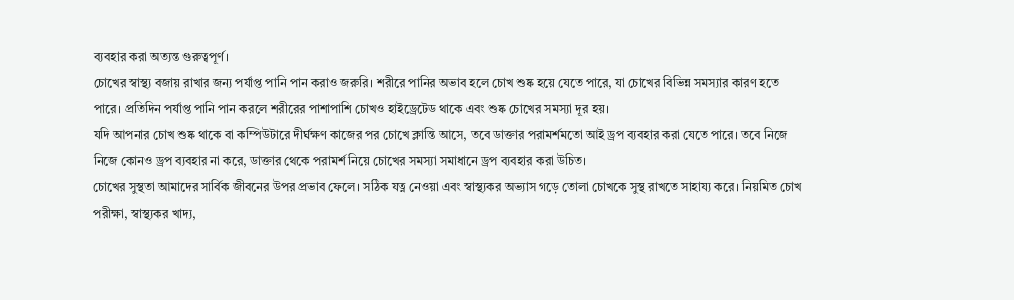ব্যবহার করা অত্যন্ত গুরুত্বপূর্ণ।
চোখের স্বাস্থ্য বজায় রাখার জন্য পর্যাপ্ত পানি পান করাও জরুরি। শরীরে পানির অভাব হলে চোখ শুষ্ক হয়ে যেতে পারে, যা চোখের বিভিন্ন সমস্যার কারণ হতে পারে। প্রতিদিন পর্যাপ্ত পানি পান করলে শরীরের পাশাপাশি চোখও হাইড্রেটেড থাকে এবং শুষ্ক চোখের সমস্যা দূর হয়।
যদি আপনার চোখ শুষ্ক থাকে বা কম্পিউটারে দীর্ঘক্ষণ কাজের পর চোখে ক্লান্তি আসে, তবে ডাক্তার পরামর্শমতো আই ড্রপ ব্যবহার করা যেতে পারে। তবে নিজে নিজে কোনও ড্রপ ব্যবহার না করে, ডাক্তার থেকে পরামর্শ নিয়ে চোখের সমস্যা সমাধানে ড্রপ ব্যবহার করা উচিত।
চোখের সুস্থতা আমাদের সার্বিক জীবনের উপর প্রভাব ফেলে। সঠিক যত্ন নেওয়া এবং স্বাস্থ্যকর অভ্যাস গড়ে তোলা চোখকে সুস্থ রাখতে সাহায্য করে। নিয়মিত চোখ পরীক্ষা, স্বাস্থ্যকর খাদ্য,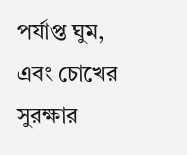পর্যাপ্ত ঘুম, এবং চোখের সুরক্ষার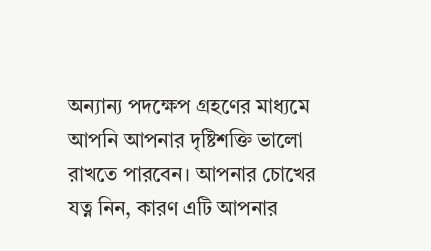অন্যান্য পদক্ষেপ গ্রহণের মাধ্যমে আপনি আপনার দৃষ্টিশক্তি ভালো রাখতে পারবেন। আপনার চোখের যত্ন নিন, কারণ এটি আপনার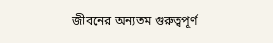জীবনের অন্যতম গুরুত্বপূর্ণ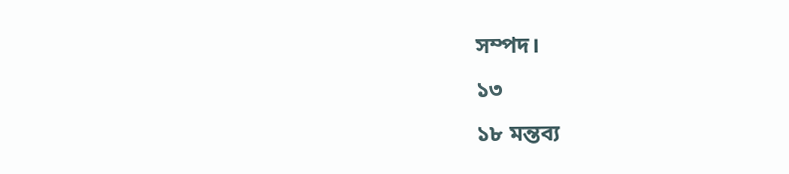সম্পদ।
১৩
১৮ মন্তব্য